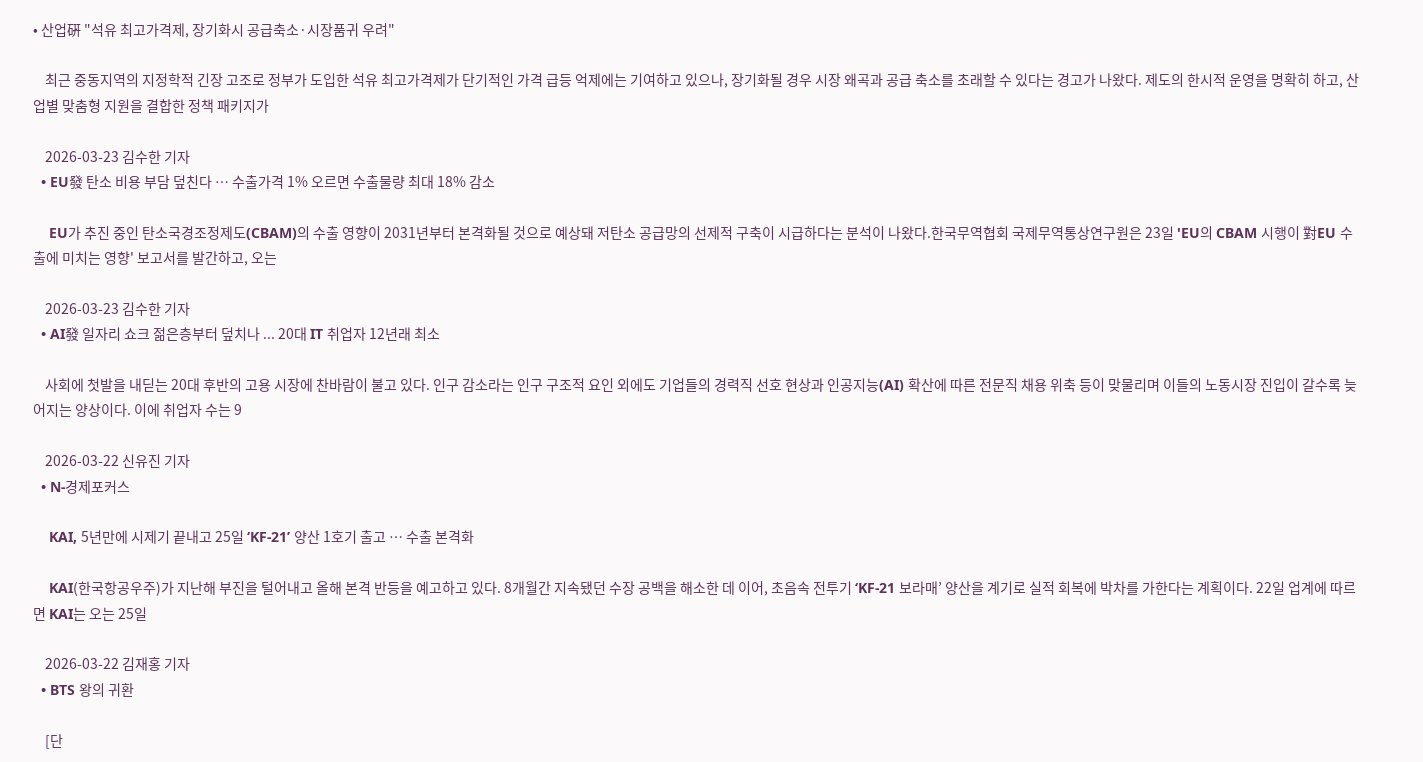• 산업硏 "석유 최고가격제, 장기화시 공급축소·시장품귀 우려"

    최근 중동지역의 지정학적 긴장 고조로 정부가 도입한 석유 최고가격제가 단기적인 가격 급등 억제에는 기여하고 있으나, 장기화될 경우 시장 왜곡과 공급 축소를 초래할 수 있다는 경고가 나왔다. 제도의 한시적 운영을 명확히 하고, 산업별 맞춤형 지원을 결합한 정책 패키지가

    2026-03-23 김수한 기자
  • EU發 탄소 비용 부담 덮친다 … 수출가격 1% 오르면 수출물량 최대 18% 감소

    EU가 추진 중인 탄소국경조정제도(CBAM)의 수출 영향이 2031년부터 본격화될 것으로 예상돼 저탄소 공급망의 선제적 구축이 시급하다는 분석이 나왔다.한국무역협회 국제무역통상연구원은 23일 'EU의 CBAM 시행이 對EU 수출에 미치는 영향' 보고서를 발간하고, 오는

    2026-03-23 김수한 기자
  • AI發 일자리 쇼크 젊은층부터 덮치나 ... 20대 IT 취업자 12년래 최소

    사회에 첫발을 내딛는 20대 후반의 고용 시장에 찬바람이 불고 있다. 인구 감소라는 인구 구조적 요인 외에도 기업들의 경력직 선호 현상과 인공지능(AI) 확산에 따른 전문직 채용 위축 등이 맞물리며 이들의 노동시장 진입이 갈수록 늦어지는 양상이다. 이에 취업자 수는 9

    2026-03-22 신유진 기자
  • N-경제포커스

    KAI, 5년만에 시제기 끝내고 25일 ‘KF-21’ 양산 1호기 출고 … 수출 본격화

    KAI(한국항공우주)가 지난해 부진을 털어내고 올해 본격 반등을 예고하고 있다. 8개월간 지속됐던 수장 공백을 해소한 데 이어, 초음속 전투기 ‘KF-21 보라매’ 양산을 계기로 실적 회복에 박차를 가한다는 계획이다. 22일 업계에 따르면 KAI는 오는 25일

    2026-03-22 김재홍 기자
  • BTS 왕의 귀환

    [단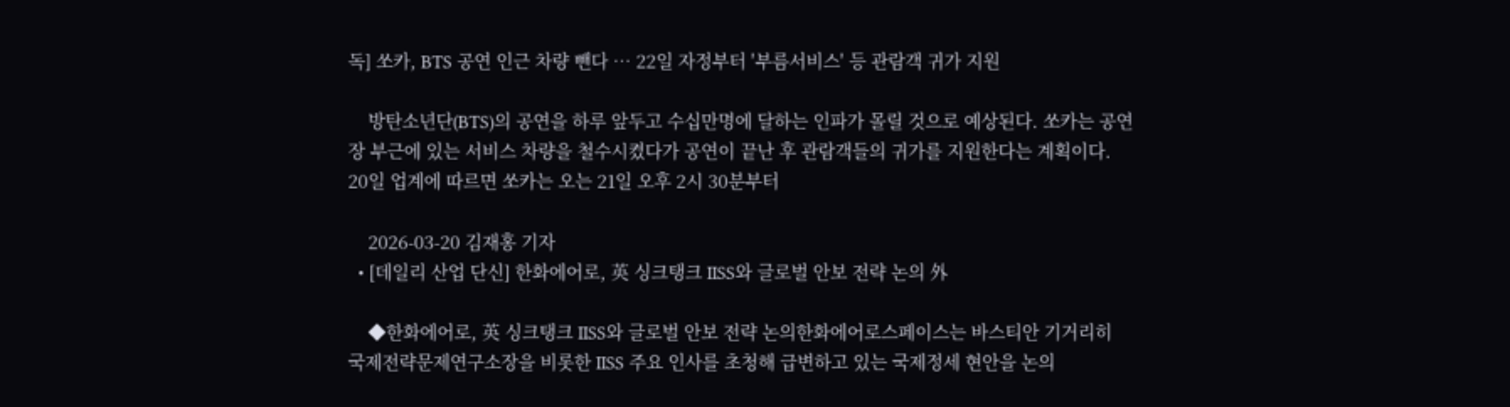독] 쏘카, BTS 공연 인근 차량 뺀다 … 22일 자정부터 '부름서비스' 등 관람객 귀가 지원

    방탄소년단(BTS)의 공연을 하루 앞두고 수십만명에 달하는 인파가 몰릴 것으로 예상된다. 쏘카는 공연장 부근에 있는 서비스 차량을 철수시켰다가 공연이 끝난 후 관람객들의 귀가를 지원한다는 계획이다. 20일 업계에 따르면 쏘카는 오는 21일 오후 2시 30분부터

    2026-03-20 김재홍 기자
  • [데일리 산업 단신] 한화에어로, 英 싱크탱크 IISS와 글로벌 안보 전략 논의 外

    ◆한화에어로, 英 싱크탱크 IISS와 글로벌 안보 전략 논의한화에어로스페이스는 바스티안 기거리히 국제전략문제연구소장을 비롯한 IISS 주요 인사를 초청해 급변하고 있는 국제정세 현안을 논의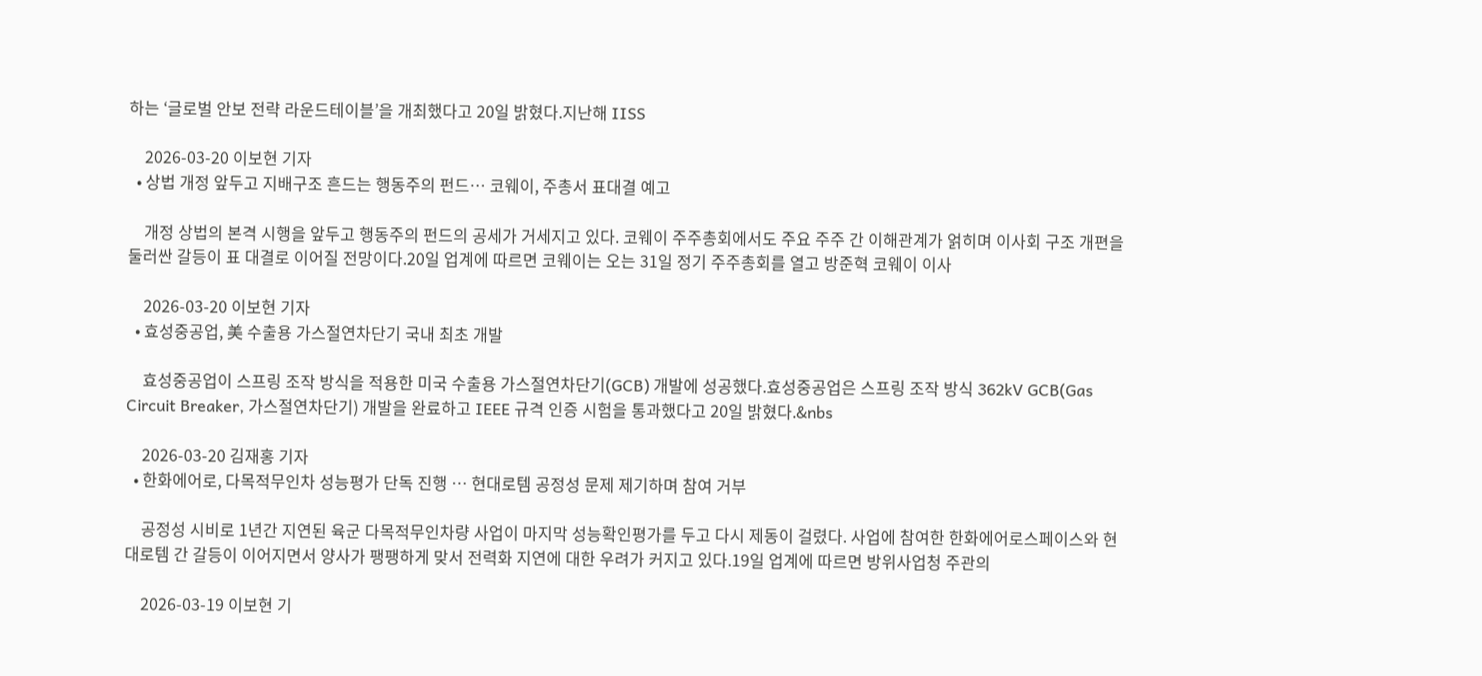하는 ‘글로벌 안보 전략 라운드테이블’을 개최했다고 20일 밝혔다.지난해 IISS

    2026-03-20 이보현 기자
  • 상법 개정 앞두고 지배구조 흔드는 행동주의 펀드… 코웨이, 주총서 표대결 예고

    개정 상법의 본격 시행을 앞두고 행동주의 펀드의 공세가 거세지고 있다. 코웨이 주주총회에서도 주요 주주 간 이해관계가 얽히며 이사회 구조 개편을 둘러싼 갈등이 표 대결로 이어질 전망이다.20일 업계에 따르면 코웨이는 오는 31일 정기 주주총회를 열고 방준혁 코웨이 이사

    2026-03-20 이보현 기자
  • 효성중공업, 美 수출용 가스절연차단기 국내 최초 개발

    효성중공업이 스프링 조작 방식을 적용한 미국 수출용 가스절연차단기(GCB) 개발에 성공했다.효성중공업은 스프링 조작 방식 362kV GCB(Gas Circuit Breaker, 가스절연차단기) 개발을 완료하고 IEEE 규격 인증 시험을 통과했다고 20일 밝혔다.&nbs

    2026-03-20 김재홍 기자
  • 한화에어로, 다목적무인차 성능평가 단독 진행 … 현대로템 공정성 문제 제기하며 참여 거부

    공정성 시비로 1년간 지연된 육군 다목적무인차량 사업이 마지막 성능확인평가를 두고 다시 제동이 걸렸다. 사업에 참여한 한화에어로스페이스와 현대로템 간 갈등이 이어지면서 양사가 팽팽하게 맞서 전력화 지연에 대한 우려가 커지고 있다.19일 업계에 따르면 방위사업청 주관의

    2026-03-19 이보현 기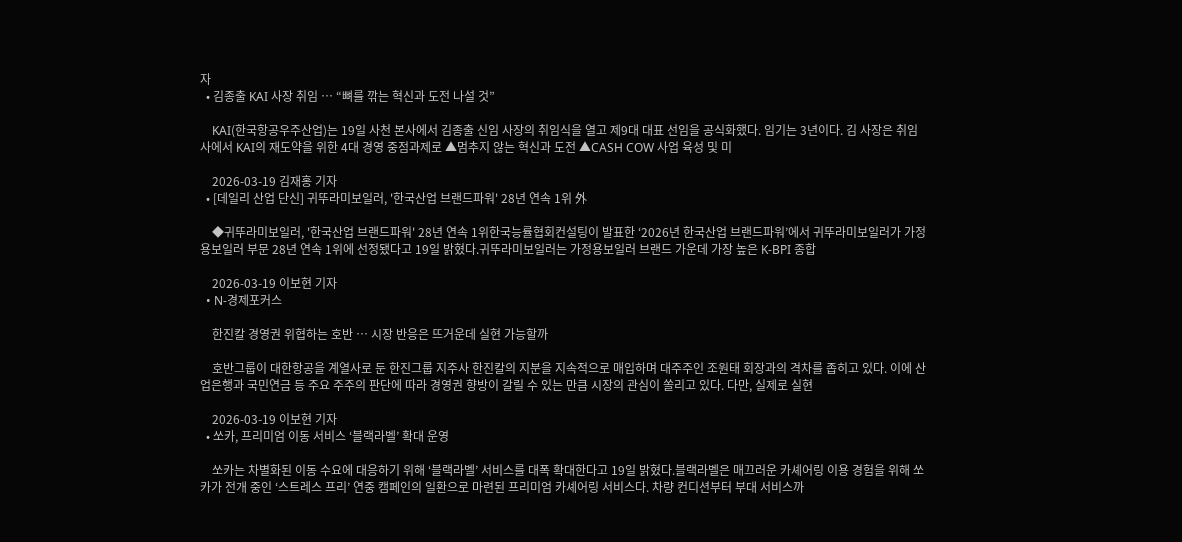자
  • 김종출 KAI 사장 취임 … “뼈를 깎는 혁신과 도전 나설 것”

    KAI(한국항공우주산업)는 19일 사천 본사에서 김종출 신임 사장의 취임식을 열고 제9대 대표 선임을 공식화했다. 임기는 3년이다. 김 사장은 취임사에서 KAI의 재도약을 위한 4대 경영 중점과제로 ▲멈추지 않는 혁신과 도전 ▲CASH COW 사업 육성 및 미

    2026-03-19 김재홍 기자
  • [데일리 산업 단신] 귀뚜라미보일러, '한국산업 브랜드파워' 28년 연속 1위 外

    ◆귀뚜라미보일러, '한국산업 브랜드파워' 28년 연속 1위한국능률협회컨설팅이 발표한 ‘2026년 한국산업 브랜드파워’에서 귀뚜라미보일러가 가정용보일러 부문 28년 연속 1위에 선정됐다고 19일 밝혔다.귀뚜라미보일러는 가정용보일러 브랜드 가운데 가장 높은 K-BPI 종합

    2026-03-19 이보현 기자
  • N-경제포커스

    한진칼 경영권 위협하는 호반 … 시장 반응은 뜨거운데 실현 가능할까

    호반그룹이 대한항공을 계열사로 둔 한진그룹 지주사 한진칼의 지분을 지속적으로 매입하며 대주주인 조원태 회장과의 격차를 좁히고 있다. 이에 산업은행과 국민연금 등 주요 주주의 판단에 따라 경영권 향방이 갈릴 수 있는 만큼 시장의 관심이 쏠리고 있다. 다만, 실제로 실현

    2026-03-19 이보현 기자
  • 쏘카, 프리미엄 이동 서비스 ‘블랙라벨’ 확대 운영

    쏘카는 차별화된 이동 수요에 대응하기 위해 ‘블랙라벨’ 서비스를 대폭 확대한다고 19일 밝혔다.블랙라벨은 매끄러운 카셰어링 이용 경험을 위해 쏘카가 전개 중인 ‘스트레스 프리’ 연중 캠페인의 일환으로 마련된 프리미엄 카셰어링 서비스다. 차량 컨디션부터 부대 서비스까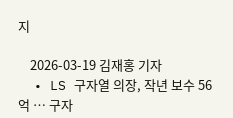지

    2026-03-19 김재홍 기자
  • LS 구자열 의장, 작년 보수 56억 … 구자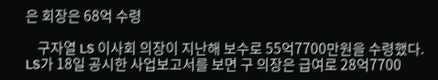은 회장은 68억 수령

    구자열 LS 이사회 의장이 지난해 보수로 55억7700만원을 수령했다. LS가 18일 공시한 사업보고서를 보면 구 의장은 급여로 28억7700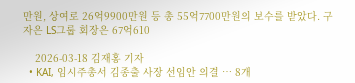만원, 상여로 26억9900만원 등 총 55억7700만원의 보수를 받았다. 구자은 LS그룹 회장은 67억610

    2026-03-18 김재홍 기자
  • KAI, 임시주총서 김종출 사장 선임안 의결 … 8개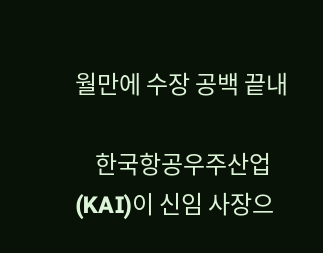월만에 수장 공백 끝내

    한국항공우주산업(KAI)이 신임 사장으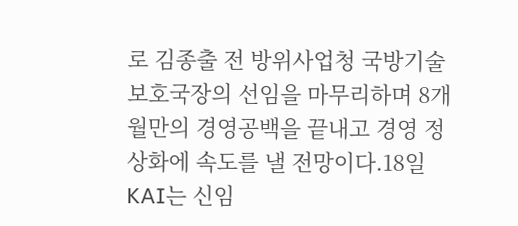로 김종출 전 방위사업청 국방기술보호국장의 선임을 마무리하며 8개월만의 경영공백을 끝내고 경영 정상화에 속도를 낼 전망이다.18일 KAI는 신임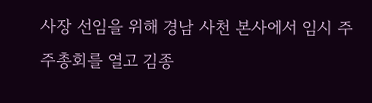사장 선임을 위해 경남 사천 본사에서 임시 주주총회를 열고 김종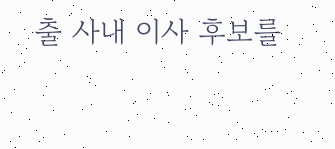출 사내 이사 후보를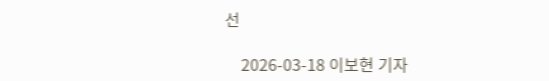선

    2026-03-18 이보현 기자